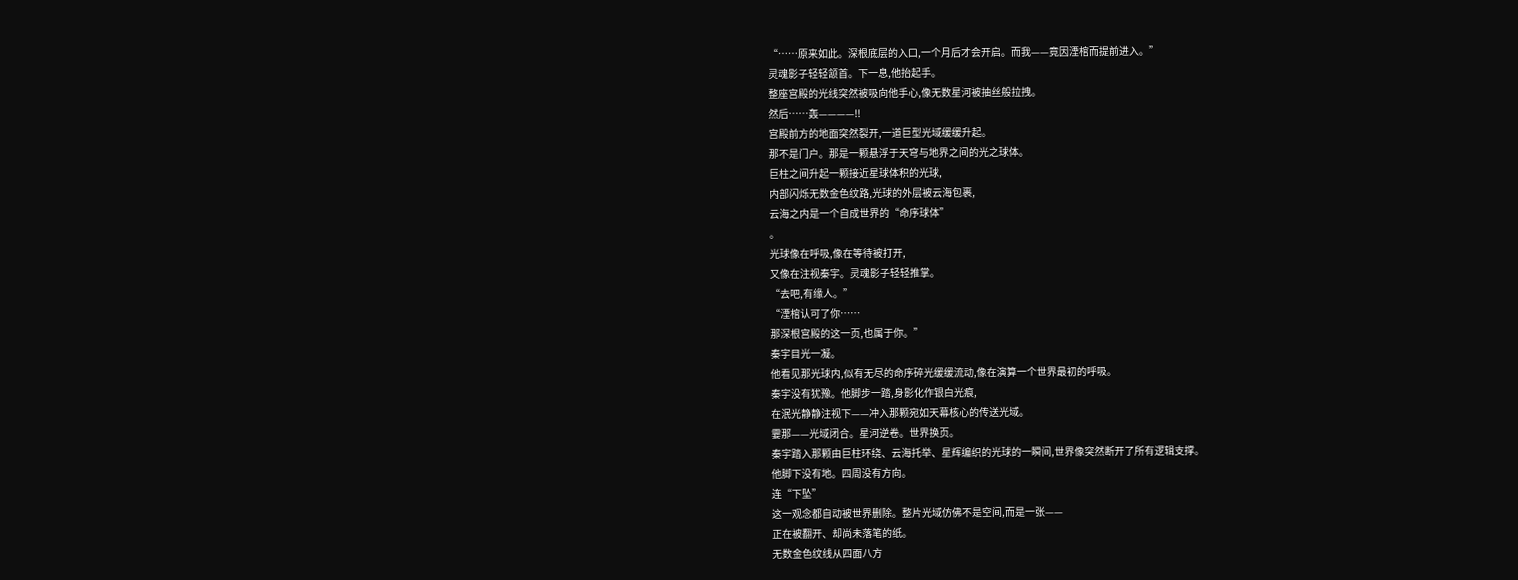“……原来如此。深根底层的入口,一个月后才会开启。而我——竟因湮棺而提前进入。”
灵魂影子轻轻颔首。下一息,他抬起手。
整座宫殿的光线突然被吸向他手心,像无数星河被抽丝般拉拽。
然后……轰————!!
宫殿前方的地面突然裂开,一道巨型光域缓缓升起。
那不是门户。那是一颗悬浮于天穹与地界之间的光之球体。
巨柱之间升起一颗接近星球体积的光球,
内部闪烁无数金色纹路,光球的外层被云海包裹,
云海之内是一个自成世界的“命序球体”
。
光球像在呼吸,像在等待被打开,
又像在注视秦宇。灵魂影子轻轻推掌。
“去吧,有缘人。”
“湮棺认可了你……
那深根宫殿的这一页,也属于你。”
秦宇目光一凝。
他看见那光球内,似有无尽的命序碎光缓缓流动,像在演算一个世界最初的呼吸。
秦宇没有犹豫。他脚步一踏,身影化作银白光痕,
在泯光静静注视下——冲入那颗宛如天幕核心的传送光域。
霎那——光域闭合。星河逆卷。世界换页。
秦宇踏入那颗由巨柱环绕、云海托举、星辉编织的光球的一瞬间,世界像突然断开了所有逻辑支撑。
他脚下没有地。四周没有方向。
连“下坠”
这一观念都自动被世界删除。整片光域仿佛不是空间,而是一张——
正在被翻开、却尚未落笔的纸。
无数金色纹线从四面八方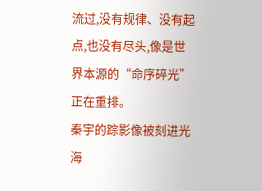流过,没有规律、没有起点,也没有尽头,像是世界本源的“命序碎光”
正在重排。
秦宇的踪影像被刻进光海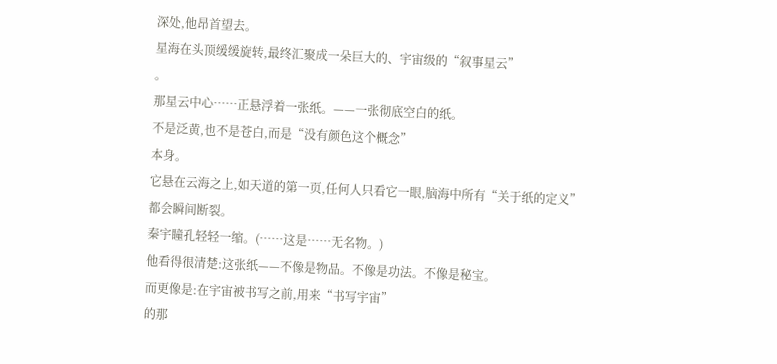深处,他昂首望去。
星海在头顶缓缓旋转,最终汇聚成一朵巨大的、宇宙级的“叙事星云”
。
那星云中心……正悬浮着一张纸。——一张彻底空白的纸。
不是泛黄,也不是苍白,而是“没有颜色这个概念”
本身。
它悬在云海之上,如天道的第一页,任何人只看它一眼,脑海中所有“关于纸的定义”
都会瞬间断裂。
秦宇瞳孔轻轻一缩。(……这是……无名物。)
他看得很清楚:这张纸——不像是物品。不像是功法。不像是秘宝。
而更像是:在宇宙被书写之前,用来“书写宇宙”
的那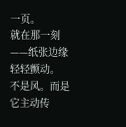一页。
就在那一刻——纸张边缘轻轻颤动。
不是风。而是它主动传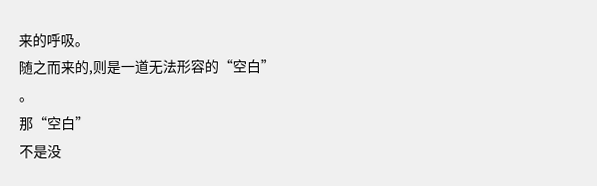来的呼吸。
随之而来的,则是一道无法形容的“空白”
。
那“空白”
不是没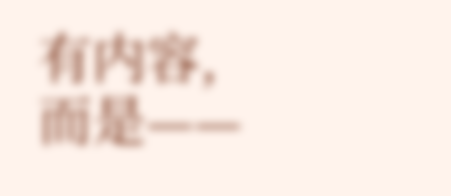有内容,而是——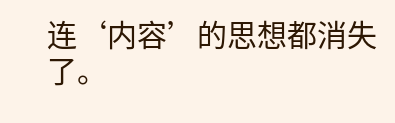连‘内容’的思想都消失了。